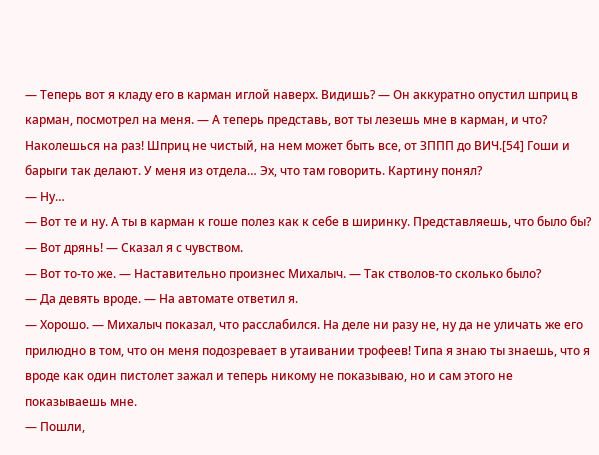— Теперь вот я кладу его в карман иглой наверх. Видишь? — Он аккуратно опустил шприц в карман, посмотрел на меня. — А теперь представь, вот ты лезешь мне в карман, и что? Наколешься на раз! Шприц не чистый, на нем может быть все, от ЗППП до ВИЧ.[54] Гоши и барыги так делают. У меня из отдела… Эх, что там говорить. Картину понял?
— Ну…
— Вот те и ну. А ты в карман к гоше полез как к себе в ширинку. Представляешь, что было бы?
— Вот дрянь! — Сказал я с чувством.
— Вот то-то же. — Наставительно произнес Михалыч. — Так стволов-то сколько было?
— Да девять вроде. — На автомате ответил я.
— Хорошо. — Михалыч показал, что расслабился. На деле ни разу не, ну да не уличать же его прилюдно в том, что он меня подозревает в утаивании трофеев! Типа я знаю ты знаешь, что я вроде как один пистолет зажал и теперь никому не показываю, но и сам этого не показываешь мне.
— Пошли,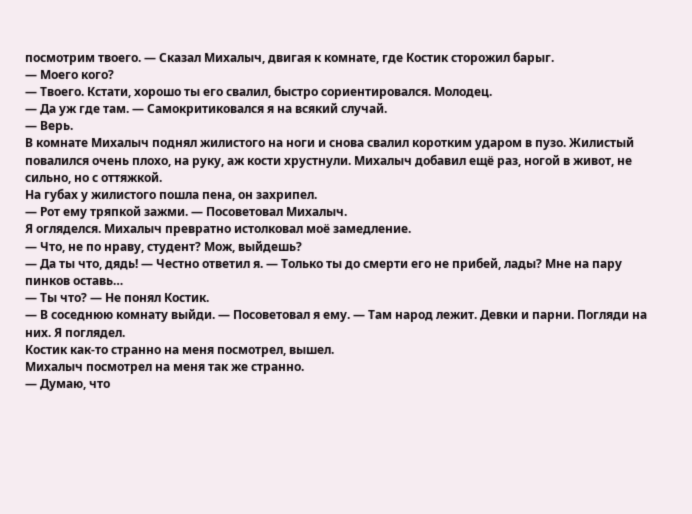посмотрим твоего. — Сказал Михалыч, двигая к комнате, где Костик сторожил барыг.
— Моего кого?
— Твоего. Кстати, хорошо ты его свалил, быстро сориентировался. Молодец.
— Да уж где там. — Самокритиковался я на всякий случай.
— Верь.
В комнате Михалыч поднял жилистого на ноги и снова свалил коротким ударом в пузо. Жилистый повалился очень плохо, на руку, аж кости хрустнули. Михалыч добавил ещё раз, ногой в живот, не сильно, но с оттяжкой.
На губах у жилистого пошла пена, он захрипел.
— Рот ему тряпкой зажми. — Посоветовал Михалыч.
Я огляделся. Михалыч превратно истолковал моё замедление.
— Что, не по нраву, студент? Мож, выйдешь?
— Да ты что, дядь! — Честно ответил я. — Только ты до смерти его не прибей, лады? Мне на пару пинков оставь…
— Ты что? — Не понял Костик.
— В соседнюю комнату выйди. — Посоветовал я ему. — Там народ лежит. Девки и парни. Погляди на них. Я поглядел.
Костик как-то странно на меня посмотрел, вышел.
Михалыч посмотрел на меня так же странно.
— Думаю, что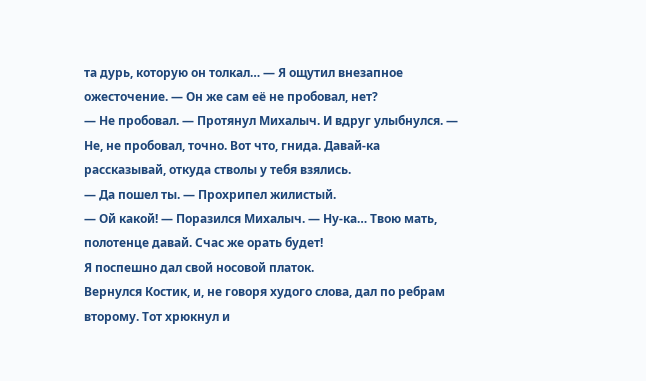та дурь, которую он толкал… — Я ощутил внезапное ожесточение. — Он же сам её не пробовал, нет?
— Не пробовал. — Протянул Михалыч. И вдруг улыбнулся. — Не, не пробовал, точно. Вот что, гнида. Давай-ка рассказывай, откуда стволы у тебя взялись.
— Да пошел ты. — Прохрипел жилистый.
— Ой какой! — Поразился Михалыч. — Ну-ка… Твою мать, полотенце давай. Счас же орать будет!
Я поспешно дал свой носовой платок.
Вернулся Костик, и, не говоря худого слова, дал по ребрам второму. Тот хрюкнул и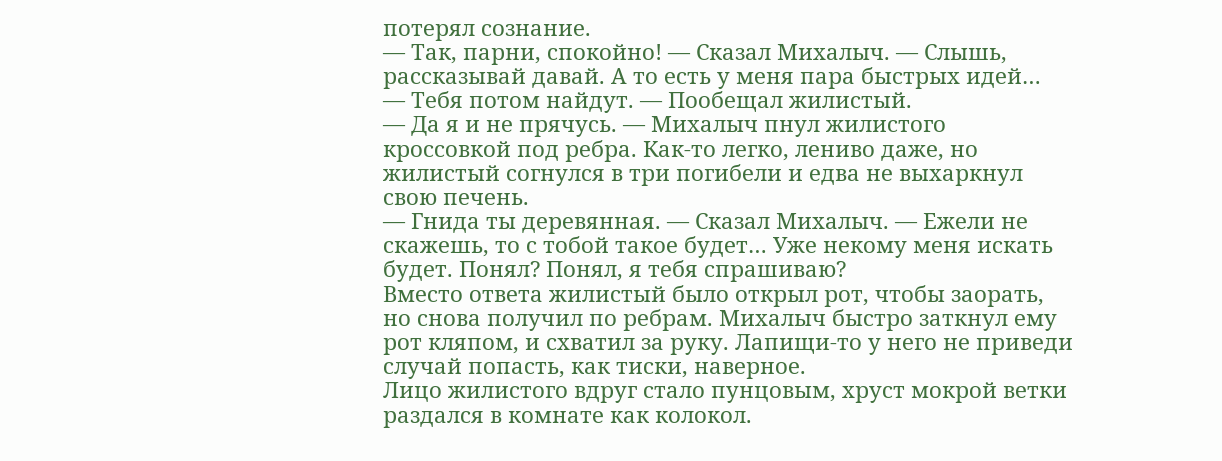потерял сознание.
— Так, парни, спокойно! — Сказал Михалыч. — Слышь, рассказывай давай. А то есть у меня пара быстрых идей…
— Тебя потом найдут. — Пообещал жилистый.
— Да я и не прячусь. — Михалыч пнул жилистого кроссовкой под ребра. Как-то легко, лениво даже, но жилистый согнулся в три погибели и едва не выхаркнул свою печень.
— Гнида ты деревянная. — Сказал Михалыч. — Ежели не скажешь, то с тобой такое будет… Уже некому меня искать будет. Понял? Понял, я тебя спрашиваю?
Вместо ответа жилистый было открыл рот, чтобы заорать, но снова получил по ребрам. Михалыч быстро заткнул ему рот кляпом, и схватил за руку. Лапищи-то у него не приведи случай попасть, как тиски, наверное.
Лицо жилистого вдруг стало пунцовым, хруст мокрой ветки раздался в комнате как колокол.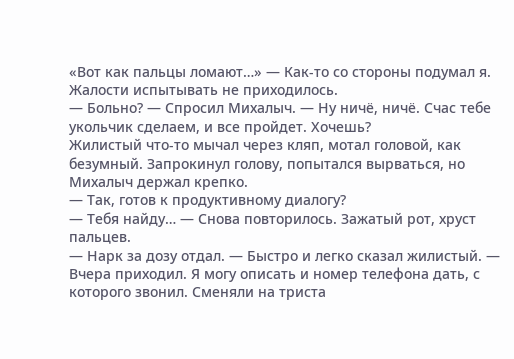«Вот как пальцы ломают…» — Как-то со стороны подумал я. Жалости испытывать не приходилось.
— Больно? — Спросил Михалыч. — Ну ничё, ничё. Счас тебе укольчик сделаем, и все пройдет. Хочешь?
Жилистый что-то мычал через кляп, мотал головой, как безумный. Запрокинул голову, попытался вырваться, но Михалыч держал крепко.
— Так, готов к продуктивному диалогу?
— Тебя найду… — Снова повторилось. Зажатый рот, хруст пальцев.
— Нарк за дозу отдал. — Быстро и легко сказал жилистый. — Вчера приходил. Я могу описать и номер телефона дать, с которого звонил. Сменяли на триста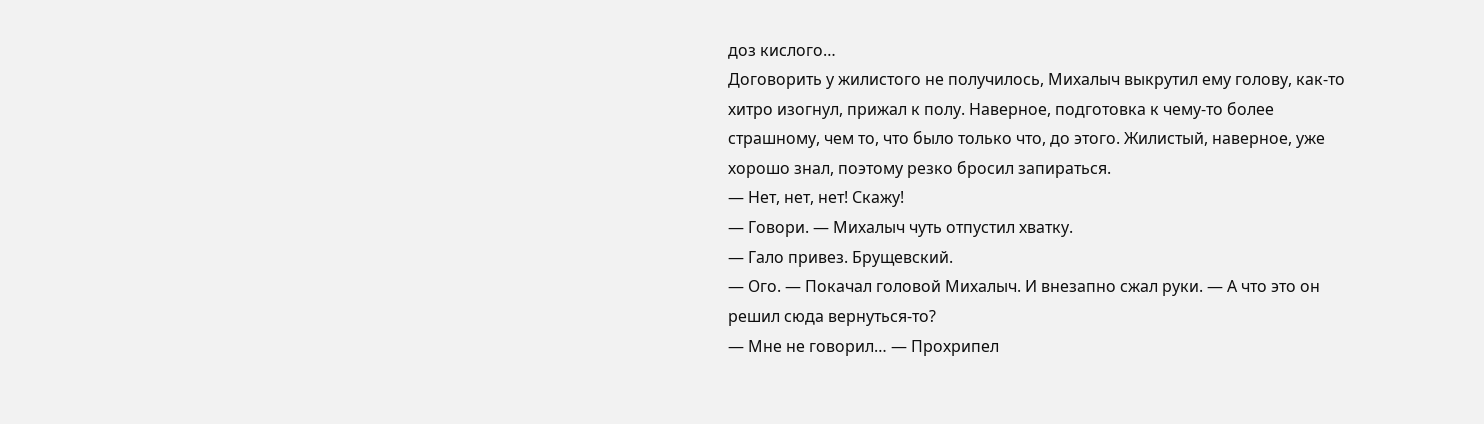доз кислого…
Договорить у жилистого не получилось, Михалыч выкрутил ему голову, как-то хитро изогнул, прижал к полу. Наверное, подготовка к чему-то более страшному, чем то, что было только что, до этого. Жилистый, наверное, уже хорошо знал, поэтому резко бросил запираться.
— Нет, нет, нет! Скажу!
— Говори. — Михалыч чуть отпустил хватку.
— Гало привез. Брущевский.
— Ого. — Покачал головой Михалыч. И внезапно сжал руки. — А что это он решил сюда вернуться-то?
— Мне не говорил… — Прохрипел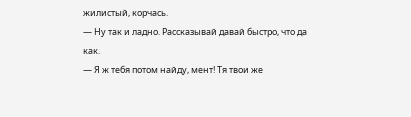жилистый, корчась.
— Ну так и ладно. Рассказывай давай быстро, что да как.
— Я ж тебя потом найду, мент! Тя твои же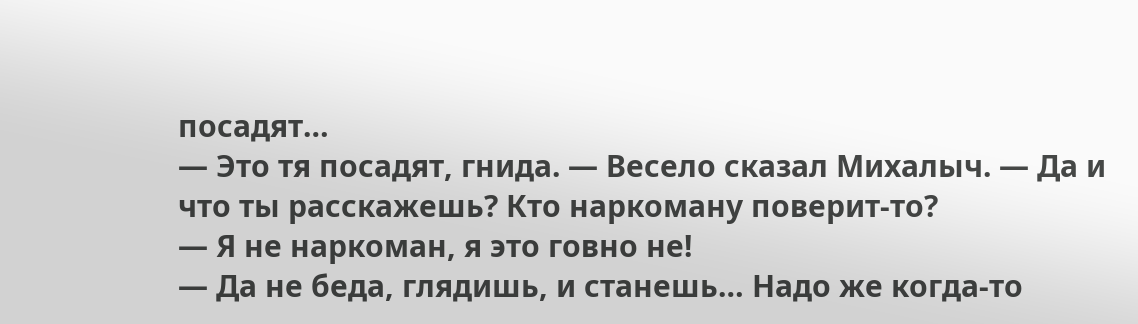посадят…
— Это тя посадят, гнида. — Весело сказал Михалыч. — Да и что ты расскажешь? Кто наркоману поверит-то?
— Я не наркоман, я это говно не!
— Да не беда, глядишь, и станешь… Надо же когда-то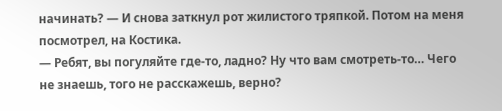начинать? — И снова заткнул рот жилистого тряпкой. Потом на меня посмотрел, на Костика.
— Ребят, вы погуляйте где-то, ладно? Ну что вам смотреть-то… Чего не знаешь, того не расскажешь, верно?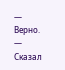— Верно. — Сказал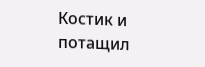Костик и потащил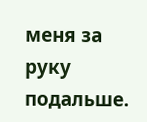меня за руку подальше.